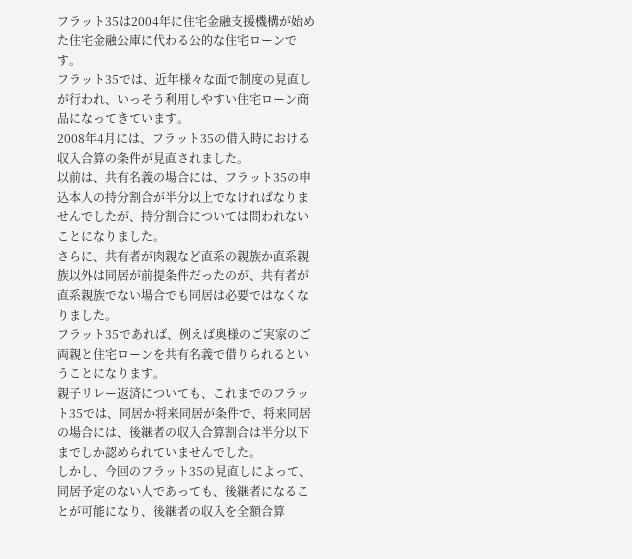フラット35は2004年に住宅金融支援機構が始めた住宅金融公庫に代わる公的な住宅ローンです。
フラット35では、近年様々な面で制度の見直しが行われ、いっそう利用しやすい住宅ローン商品になってきています。
2008年4月には、フラット35の借入時における収入合算の条件が見直されました。
以前は、共有名義の場合には、フラット35の申込本人の持分割合が半分以上でなければなりませんでしたが、持分割合については問われないことになりました。
さらに、共有者が肉親など直系の親族か直系親族以外は同居が前提条件だったのが、共有者が直系親族でない場合でも同居は必要ではなくなりました。
フラット35であれば、例えば奥様のご実家のご両親と住宅ローンを共有名義で借りられるということになります。
親子リレー返済についても、これまでのフラット35では、同居か将来同居が条件で、将来同居の場合には、後継者の収入合算割合は半分以下までしか認められていませんでした。
しかし、今回のフラット35の見直しによって、同居予定のない人であっても、後継者になることが可能になり、後継者の収入を全額合算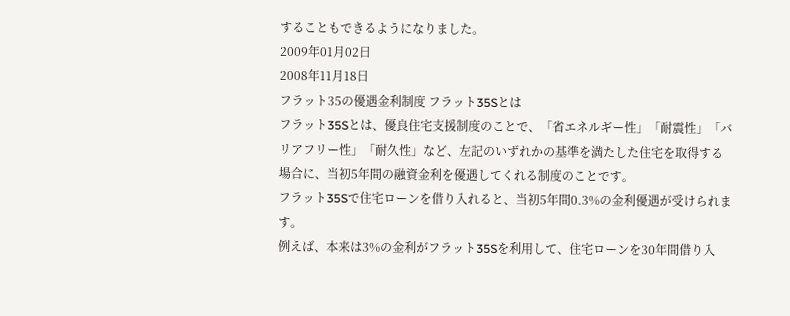することもできるようになりました。
2009年01月02日
2008年11月18日
フラット35の優遇金利制度 フラット35Sとは
フラット35Sとは、優良住宅支援制度のことで、「省エネルギー性」「耐震性」「バリアフリー性」「耐久性」など、左記のいずれかの基準を満たした住宅を取得する場合に、当初5年間の融資金利を優遇してくれる制度のことです。
フラット35Sで住宅ローンを借り入れると、当初5年間0.3%の金利優遇が受けられます。
例えば、本来は3%の金利がフラット35Sを利用して、住宅ローンを30年間借り入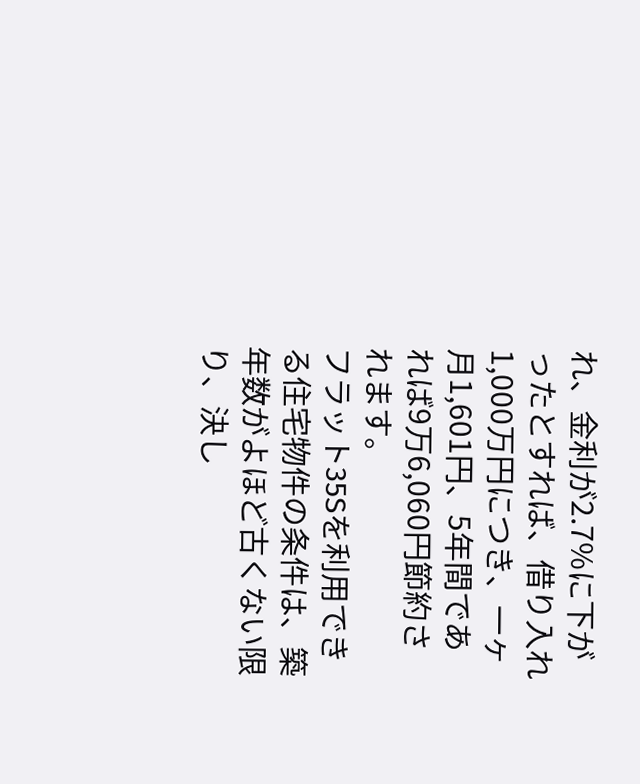れ、金利が2.7%に下がったとすれば、借り入れ1,000万円につき、一ヶ月1,601円、5年間であれば9万6,060円節約されます。
フラット35Sを利用できる住宅物件の条件は、築年数がよほど古くない限り、決し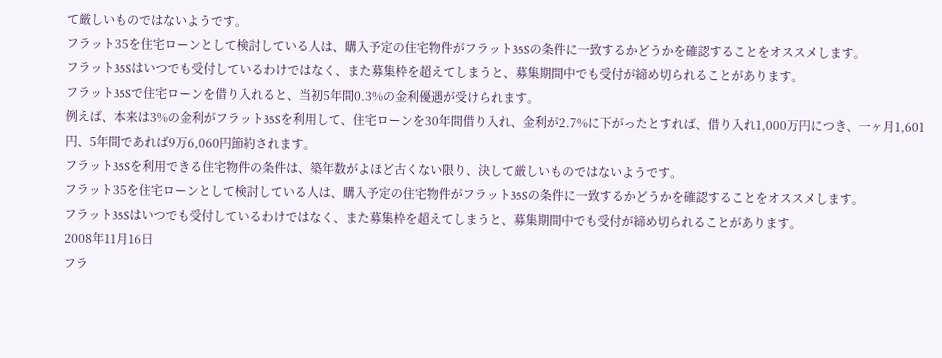て厳しいものではないようです。
フラット35を住宅ローンとして検討している人は、購入予定の住宅物件がフラット35Sの条件に一致するかどうかを確認することをオススメします。
フラット35Sはいつでも受付しているわけではなく、また募集枠を超えてしまうと、募集期間中でも受付が締め切られることがあります。
フラット35Sで住宅ローンを借り入れると、当初5年間0.3%の金利優遇が受けられます。
例えば、本来は3%の金利がフラット35Sを利用して、住宅ローンを30年間借り入れ、金利が2.7%に下がったとすれば、借り入れ1,000万円につき、一ヶ月1,601円、5年間であれば9万6,060円節約されます。
フラット35Sを利用できる住宅物件の条件は、築年数がよほど古くない限り、決して厳しいものではないようです。
フラット35を住宅ローンとして検討している人は、購入予定の住宅物件がフラット35Sの条件に一致するかどうかを確認することをオススメします。
フラット35Sはいつでも受付しているわけではなく、また募集枠を超えてしまうと、募集期間中でも受付が締め切られることがあります。
2008年11月16日
フラ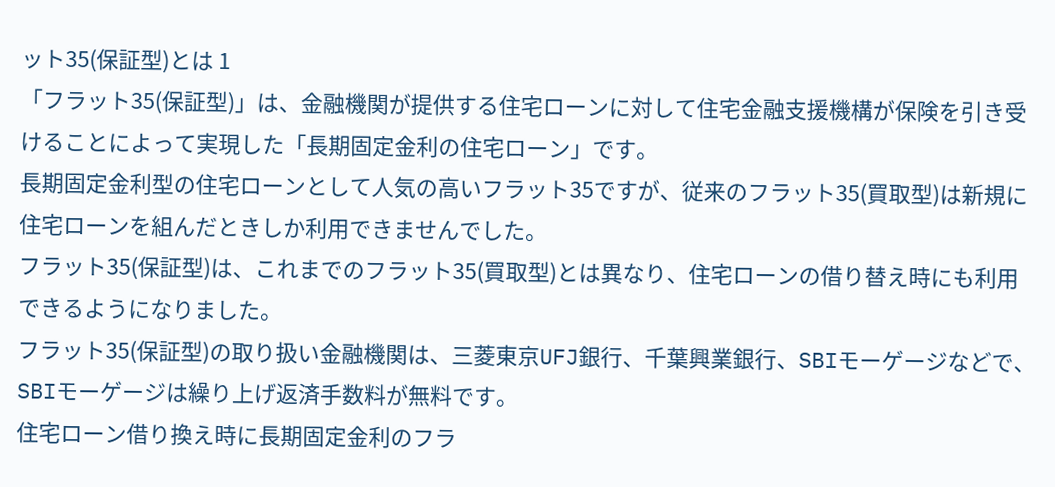ット35(保証型)とは 1
「フラット35(保証型)」は、金融機関が提供する住宅ローンに対して住宅金融支援機構が保険を引き受けることによって実現した「長期固定金利の住宅ローン」です。
長期固定金利型の住宅ローンとして人気の高いフラット35ですが、従来のフラット35(買取型)は新規に住宅ローンを組んだときしか利用できませんでした。
フラット35(保証型)は、これまでのフラット35(買取型)とは異なり、住宅ローンの借り替え時にも利用できるようになりました。
フラット35(保証型)の取り扱い金融機関は、三菱東京UFJ銀行、千葉興業銀行、SBIモーゲージなどで、SBIモーゲージは繰り上げ返済手数料が無料です。
住宅ローン借り換え時に長期固定金利のフラ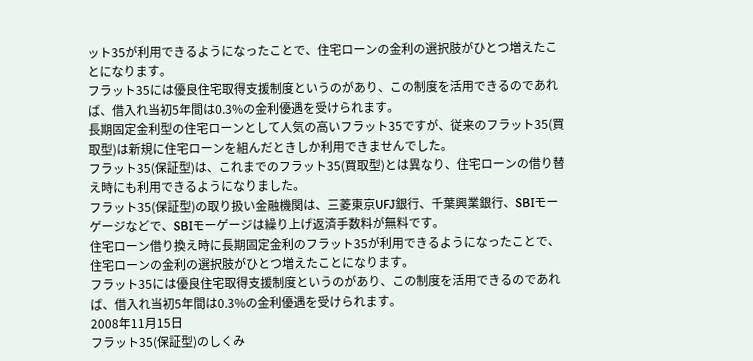ット35が利用できるようになったことで、住宅ローンの金利の選択肢がひとつ増えたことになります。
フラット35には優良住宅取得支援制度というのがあり、この制度を活用できるのであれば、借入れ当初5年間は0.3%の金利優遇を受けられます。
長期固定金利型の住宅ローンとして人気の高いフラット35ですが、従来のフラット35(買取型)は新規に住宅ローンを組んだときしか利用できませんでした。
フラット35(保証型)は、これまでのフラット35(買取型)とは異なり、住宅ローンの借り替え時にも利用できるようになりました。
フラット35(保証型)の取り扱い金融機関は、三菱東京UFJ銀行、千葉興業銀行、SBIモーゲージなどで、SBIモーゲージは繰り上げ返済手数料が無料です。
住宅ローン借り換え時に長期固定金利のフラット35が利用できるようになったことで、住宅ローンの金利の選択肢がひとつ増えたことになります。
フラット35には優良住宅取得支援制度というのがあり、この制度を活用できるのであれば、借入れ当初5年間は0.3%の金利優遇を受けられます。
2008年11月15日
フラット35(保証型)のしくみ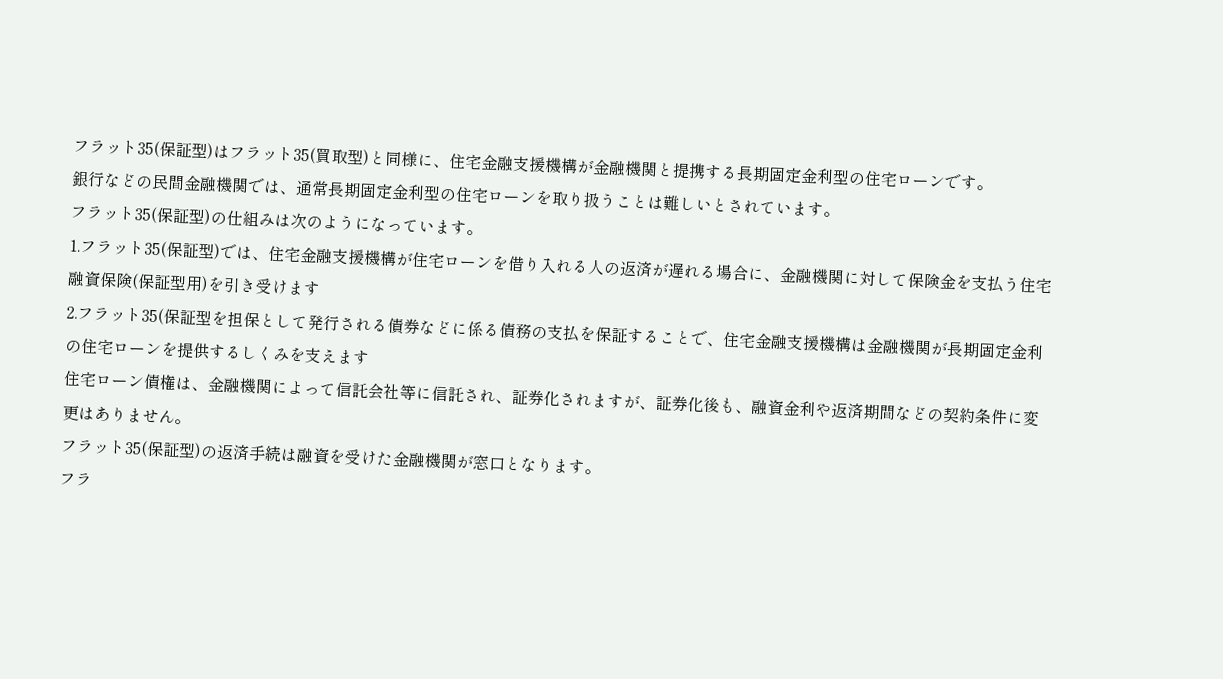フラット35(保証型)はフラット35(買取型)と同様に、住宅金融支援機構が金融機関と提携する長期固定金利型の住宅ローンです。
銀行などの民間金融機関では、通常長期固定金利型の住宅ローンを取り扱うことは難しいとされています。
フラット35(保証型)の仕組みは次のようになっています。
1.フラット35(保証型)では、住宅金融支援機構が住宅ローンを借り入れる人の返済が遅れる場合に、金融機関に対して保険金を支払う住宅融資保険(保証型用)を引き受けます
2.フラット35(保証型を担保として発行される債券などに係る債務の支払を保証することで、住宅金融支援機構は金融機関が長期固定金利の住宅ローンを提供するしくみを支えます
住宅ローン債権は、金融機関によって信託会社等に信託され、証券化されますが、証券化後も、融資金利や返済期間などの契約条件に変更はありません。
フラット35(保証型)の返済手続は融資を受けた金融機関が窓口となります。
フラ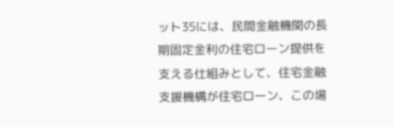ット35には、民間金融機関の長期固定金利の住宅ローン提供を支える仕組みとして、住宅金融支援機構が住宅ローン、この場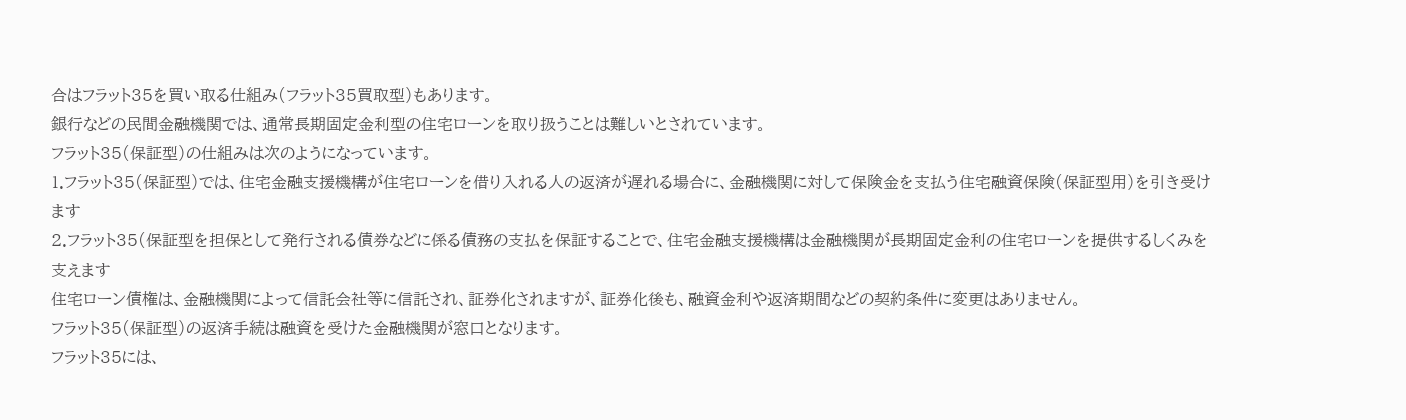合はフラット35を買い取る仕組み(フラット35買取型)もあります。
銀行などの民間金融機関では、通常長期固定金利型の住宅ローンを取り扱うことは難しいとされています。
フラット35(保証型)の仕組みは次のようになっています。
1.フラット35(保証型)では、住宅金融支援機構が住宅ローンを借り入れる人の返済が遅れる場合に、金融機関に対して保険金を支払う住宅融資保険(保証型用)を引き受けます
2.フラット35(保証型を担保として発行される債券などに係る債務の支払を保証することで、住宅金融支援機構は金融機関が長期固定金利の住宅ローンを提供するしくみを支えます
住宅ローン債権は、金融機関によって信託会社等に信託され、証券化されますが、証券化後も、融資金利や返済期間などの契約条件に変更はありません。
フラット35(保証型)の返済手続は融資を受けた金融機関が窓口となります。
フラット35には、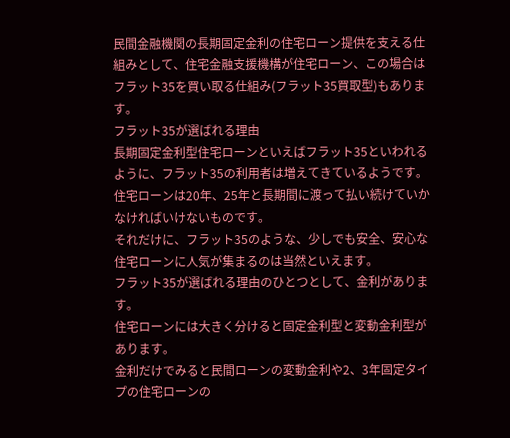民間金融機関の長期固定金利の住宅ローン提供を支える仕組みとして、住宅金融支援機構が住宅ローン、この場合はフラット35を買い取る仕組み(フラット35買取型)もあります。
フラット35が選ばれる理由
長期固定金利型住宅ローンといえばフラット35といわれるように、フラット35の利用者は増えてきているようです。
住宅ローンは20年、25年と長期間に渡って払い続けていかなければいけないものです。
それだけに、フラット35のような、少しでも安全、安心な住宅ローンに人気が集まるのは当然といえます。
フラット35が選ばれる理由のひとつとして、金利があります。
住宅ローンには大きく分けると固定金利型と変動金利型があります。
金利だけでみると民間ローンの変動金利や2、3年固定タイプの住宅ローンの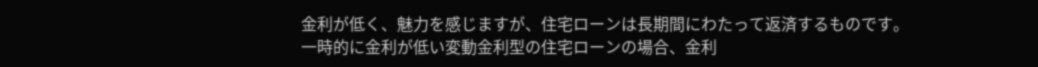金利が低く、魅力を感じますが、住宅ローンは長期間にわたって返済するものです。
一時的に金利が低い変動金利型の住宅ローンの場合、金利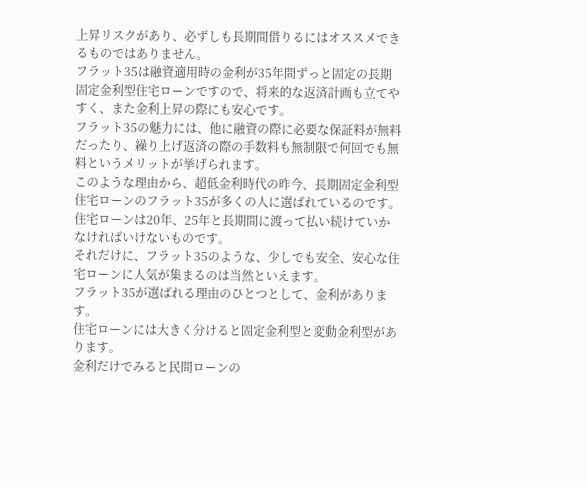上昇リスクがあり、必ずしも長期間借りるにはオススメできるものではありません。
フラット35は融資適用時の金利が35年間ずっと固定の長期固定金利型住宅ローンですので、将来的な返済計画も立てやすく、また金利上昇の際にも安心です。
フラット35の魅力には、他に融資の際に必要な保証料が無料だったり、繰り上げ返済の際の手数料も無制限で何回でも無料というメリットが挙げられます。
このような理由から、超低金利時代の昨今、長期固定金利型住宅ローンのフラット35が多くの人に選ばれているのです。
住宅ローンは20年、25年と長期間に渡って払い続けていかなければいけないものです。
それだけに、フラット35のような、少しでも安全、安心な住宅ローンに人気が集まるのは当然といえます。
フラット35が選ばれる理由のひとつとして、金利があります。
住宅ローンには大きく分けると固定金利型と変動金利型があります。
金利だけでみると民間ローンの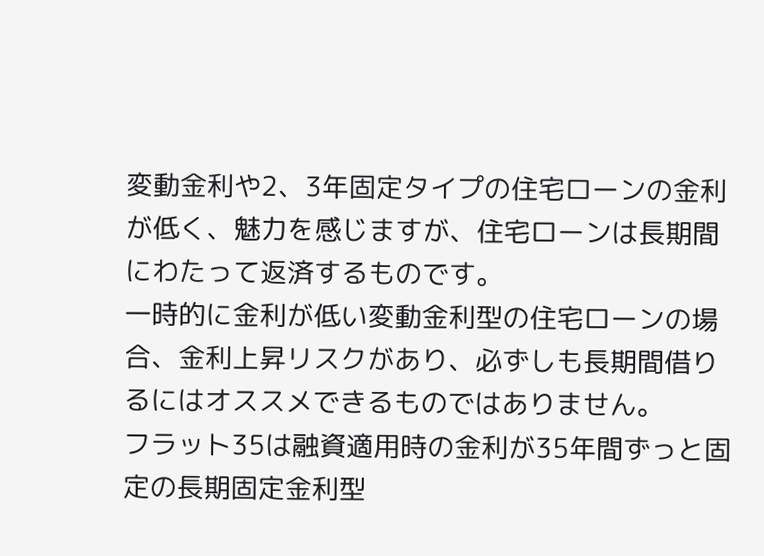変動金利や2、3年固定タイプの住宅ローンの金利が低く、魅力を感じますが、住宅ローンは長期間にわたって返済するものです。
一時的に金利が低い変動金利型の住宅ローンの場合、金利上昇リスクがあり、必ずしも長期間借りるにはオススメできるものではありません。
フラット35は融資適用時の金利が35年間ずっと固定の長期固定金利型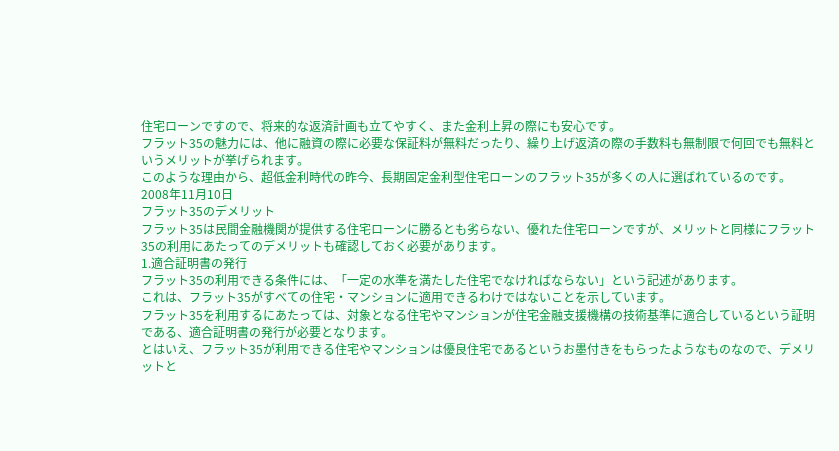住宅ローンですので、将来的な返済計画も立てやすく、また金利上昇の際にも安心です。
フラット35の魅力には、他に融資の際に必要な保証料が無料だったり、繰り上げ返済の際の手数料も無制限で何回でも無料というメリットが挙げられます。
このような理由から、超低金利時代の昨今、長期固定金利型住宅ローンのフラット35が多くの人に選ばれているのです。
2008年11月10日
フラット35のデメリット
フラット35は民間金融機関が提供する住宅ローンに勝るとも劣らない、優れた住宅ローンですが、メリットと同様にフラット35の利用にあたってのデメリットも確認しておく必要があります。
1.適合証明書の発行
フラット35の利用できる条件には、「一定の水準を満たした住宅でなければならない」という記述があります。
これは、フラット35がすべての住宅・マンションに適用できるわけではないことを示しています。
フラット35を利用するにあたっては、対象となる住宅やマンションが住宅金融支援機構の技術基準に適合しているという証明である、適合証明書の発行が必要となります。
とはいえ、フラット35が利用できる住宅やマンションは優良住宅であるというお墨付きをもらったようなものなので、デメリットと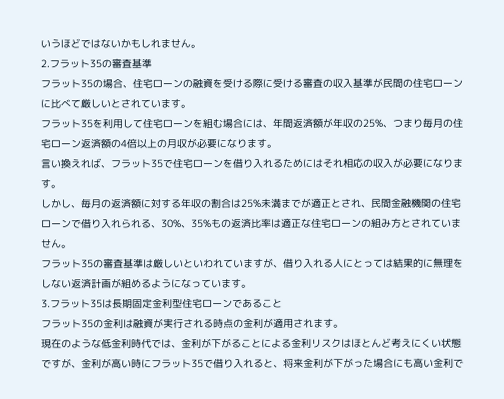いうほどではないかもしれません。
2.フラット35の審査基準
フラット35の場合、住宅ローンの融資を受ける際に受ける審査の収入基準が民間の住宅ローンに比べて厳しいとされています。
フラット35を利用して住宅ローンを組む場合には、年間返済額が年収の25%、つまり毎月の住宅ローン返済額の4倍以上の月収が必要になります。
言い換えれば、フラット35で住宅ローンを借り入れるためにはそれ相応の収入が必要になります。
しかし、毎月の返済額に対する年収の割合は25%未満までが適正とされ、民間金融機関の住宅ローンで借り入れられる、30%、35%もの返済比率は適正な住宅ローンの組み方とされていません。
フラット35の審査基準は厳しいといわれていますが、借り入れる人にとっては結果的に無理をしない返済計画が組めるようになっています。
3.フラット35は長期固定金利型住宅ローンであること
フラット35の金利は融資が実行される時点の金利が適用されます。
現在のような低金利時代では、金利が下がることによる金利リスクはほとんど考えにくい状態ですが、金利が高い時にフラット35で借り入れると、将来金利が下がった場合にも高い金利で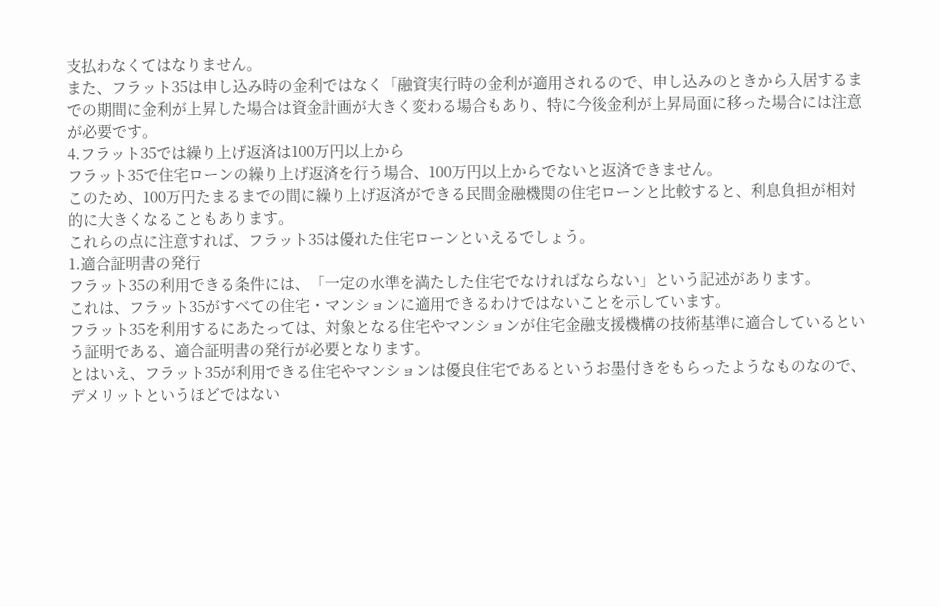支払わなくてはなりません。
また、フラット35は申し込み時の金利ではなく「融資実行時の金利が適用されるので、申し込みのときから入居するまでの期間に金利が上昇した場合は資金計画が大きく変わる場合もあり、特に今後金利が上昇局面に移った場合には注意が必要です。
4.フラット35では繰り上げ返済は100万円以上から
フラット35で住宅ローンの繰り上げ返済を行う場合、100万円以上からでないと返済できません。
このため、100万円たまるまでの間に繰り上げ返済ができる民間金融機関の住宅ローンと比較すると、利息負担が相対的に大きくなることもあります。
これらの点に注意すれば、フラット35は優れた住宅ローンといえるでしょう。
1.適合証明書の発行
フラット35の利用できる条件には、「一定の水準を満たした住宅でなければならない」という記述があります。
これは、フラット35がすべての住宅・マンションに適用できるわけではないことを示しています。
フラット35を利用するにあたっては、対象となる住宅やマンションが住宅金融支援機構の技術基準に適合しているという証明である、適合証明書の発行が必要となります。
とはいえ、フラット35が利用できる住宅やマンションは優良住宅であるというお墨付きをもらったようなものなので、デメリットというほどではない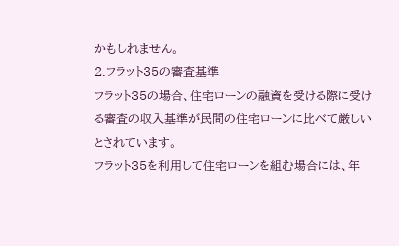かもしれません。
2.フラット35の審査基準
フラット35の場合、住宅ローンの融資を受ける際に受ける審査の収入基準が民間の住宅ローンに比べて厳しいとされています。
フラット35を利用して住宅ローンを組む場合には、年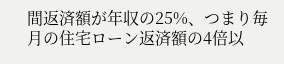間返済額が年収の25%、つまり毎月の住宅ローン返済額の4倍以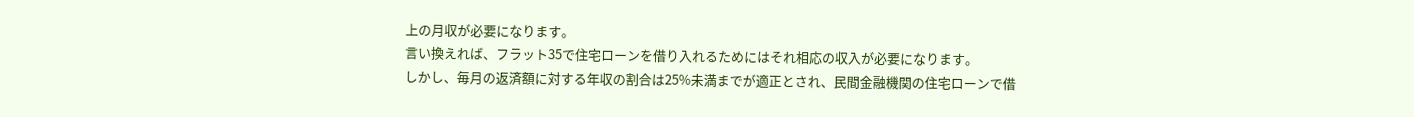上の月収が必要になります。
言い換えれば、フラット35で住宅ローンを借り入れるためにはそれ相応の収入が必要になります。
しかし、毎月の返済額に対する年収の割合は25%未満までが適正とされ、民間金融機関の住宅ローンで借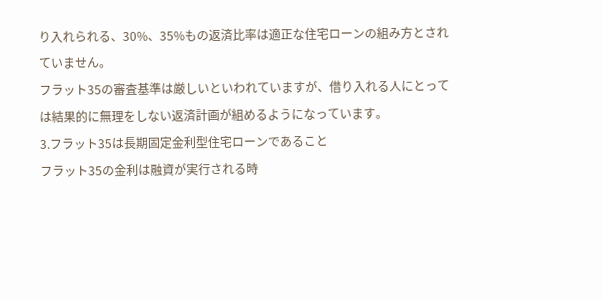り入れられる、30%、35%もの返済比率は適正な住宅ローンの組み方とされていません。
フラット35の審査基準は厳しいといわれていますが、借り入れる人にとっては結果的に無理をしない返済計画が組めるようになっています。
3.フラット35は長期固定金利型住宅ローンであること
フラット35の金利は融資が実行される時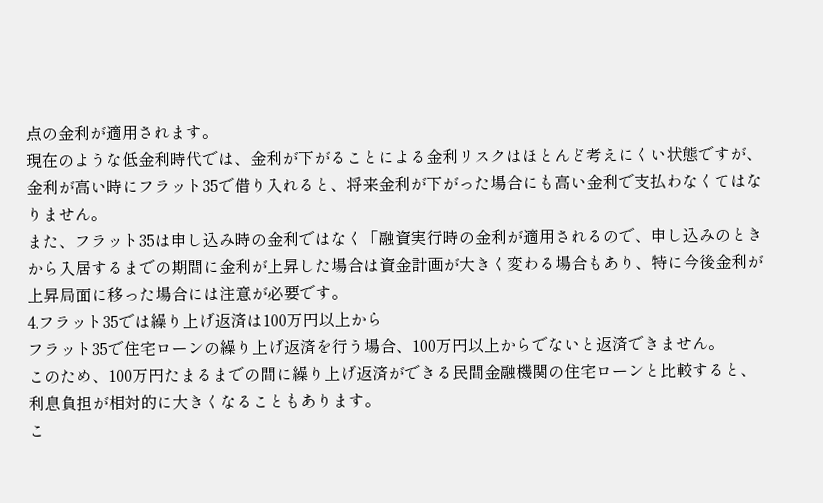点の金利が適用されます。
現在のような低金利時代では、金利が下がることによる金利リスクはほとんど考えにくい状態ですが、金利が高い時にフラット35で借り入れると、将来金利が下がった場合にも高い金利で支払わなくてはなりません。
また、フラット35は申し込み時の金利ではなく「融資実行時の金利が適用されるので、申し込みのときから入居するまでの期間に金利が上昇した場合は資金計画が大きく変わる場合もあり、特に今後金利が上昇局面に移った場合には注意が必要です。
4.フラット35では繰り上げ返済は100万円以上から
フラット35で住宅ローンの繰り上げ返済を行う場合、100万円以上からでないと返済できません。
このため、100万円たまるまでの間に繰り上げ返済ができる民間金融機関の住宅ローンと比較すると、利息負担が相対的に大きくなることもあります。
こ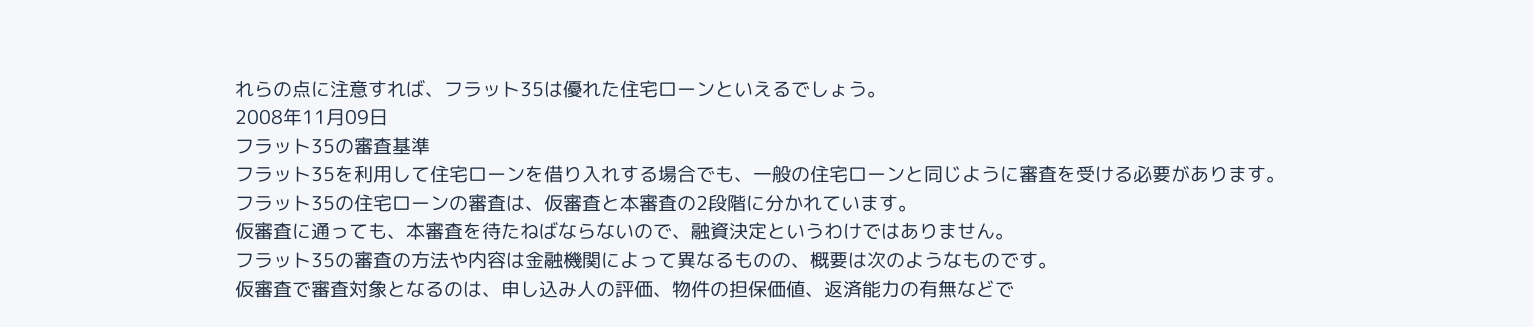れらの点に注意すれば、フラット35は優れた住宅ローンといえるでしょう。
2008年11月09日
フラット35の審査基準
フラット35を利用して住宅ローンを借り入れする場合でも、一般の住宅ローンと同じように審査を受ける必要があります。
フラット35の住宅ローンの審査は、仮審査と本審査の2段階に分かれています。
仮審査に通っても、本審査を待たねばならないので、融資決定というわけではありません。
フラット35の審査の方法や内容は金融機関によって異なるものの、概要は次のようなものです。
仮審査で審査対象となるのは、申し込み人の評価、物件の担保価値、返済能力の有無などで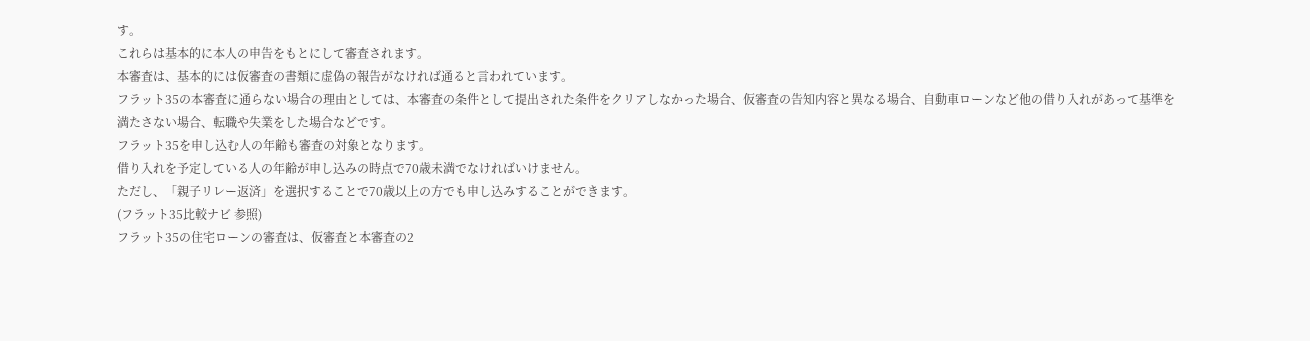す。
これらは基本的に本人の申告をもとにして審査されます。
本審査は、基本的には仮審査の書類に虚偽の報告がなければ通ると言われています。
フラット35の本審査に通らない場合の理由としては、本審査の条件として提出された条件をクリアしなかった場合、仮審査の告知内容と異なる場合、自動車ローンなど他の借り入れがあって基準を満たさない場合、転職や失業をした場合などです。
フラット35を申し込む人の年齢も審査の対象となります。
借り入れを予定している人の年齢が申し込みの時点で70歳未満でなければいけません。
ただし、「親子リレー返済」を選択することで70歳以上の方でも申し込みすることができます。
(フラット35比較ナビ 参照)
フラット35の住宅ローンの審査は、仮審査と本審査の2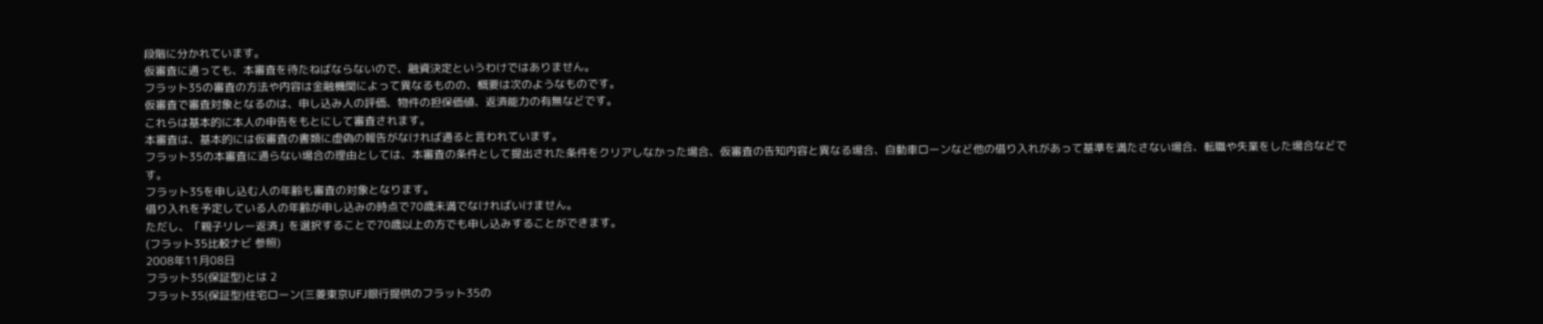段階に分かれています。
仮審査に通っても、本審査を待たねばならないので、融資決定というわけではありません。
フラット35の審査の方法や内容は金融機関によって異なるものの、概要は次のようなものです。
仮審査で審査対象となるのは、申し込み人の評価、物件の担保価値、返済能力の有無などです。
これらは基本的に本人の申告をもとにして審査されます。
本審査は、基本的には仮審査の書類に虚偽の報告がなければ通ると言われています。
フラット35の本審査に通らない場合の理由としては、本審査の条件として提出された条件をクリアしなかった場合、仮審査の告知内容と異なる場合、自動車ローンなど他の借り入れがあって基準を満たさない場合、転職や失業をした場合などです。
フラット35を申し込む人の年齢も審査の対象となります。
借り入れを予定している人の年齢が申し込みの時点で70歳未満でなければいけません。
ただし、「親子リレー返済」を選択することで70歳以上の方でも申し込みすることができます。
(フラット35比較ナビ 参照)
2008年11月08日
フラット35(保証型)とは 2
フラット35(保証型)住宅ローン(三菱東京UFJ銀行提供のフラット35の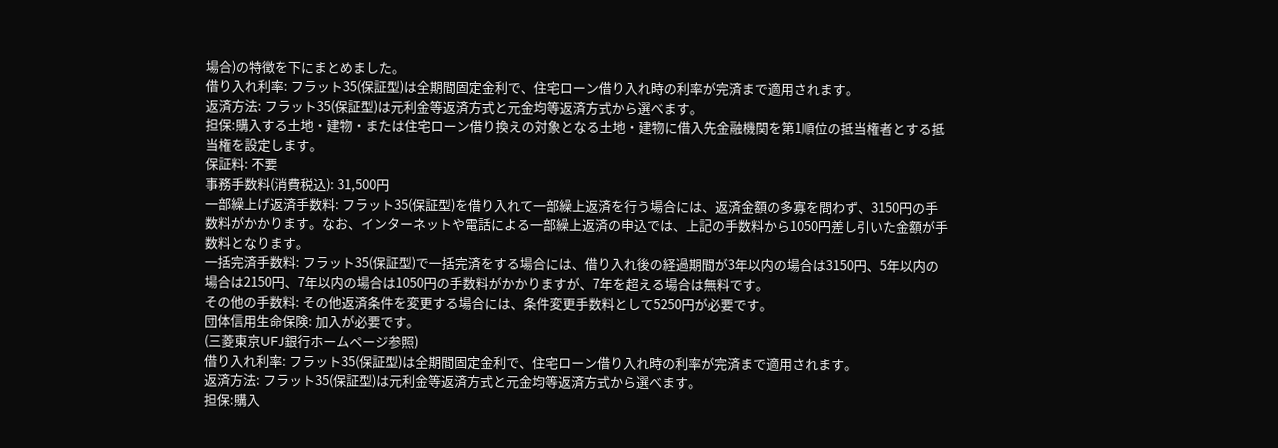場合)の特徴を下にまとめました。
借り入れ利率: フラット35(保証型)は全期間固定金利で、住宅ローン借り入れ時の利率が完済まで適用されます。
返済方法: フラット35(保証型)は元利金等返済方式と元金均等返済方式から選べます。
担保:購入する土地・建物・または住宅ローン借り換えの対象となる土地・建物に借入先金融機関を第1順位の抵当権者とする抵当権を設定します。
保証料: 不要
事務手数料(消費税込): 31,500円
一部繰上げ返済手数料: フラット35(保証型)を借り入れて一部繰上返済を行う場合には、返済金額の多寡を問わず、3150円の手数料がかかります。なお、インターネットや電話による一部繰上返済の申込では、上記の手数料から1050円差し引いた金額が手数料となります。
一括完済手数料: フラット35(保証型)で一括完済をする場合には、借り入れ後の経過期間が3年以内の場合は3150円、5年以内の場合は2150円、7年以内の場合は1050円の手数料がかかりますが、7年を超える場合は無料です。
その他の手数料: その他返済条件を変更する場合には、条件変更手数料として5250円が必要です。
団体信用生命保険: 加入が必要です。
(三菱東京UFJ銀行ホームページ参照)
借り入れ利率: フラット35(保証型)は全期間固定金利で、住宅ローン借り入れ時の利率が完済まで適用されます。
返済方法: フラット35(保証型)は元利金等返済方式と元金均等返済方式から選べます。
担保:購入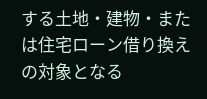する土地・建物・または住宅ローン借り換えの対象となる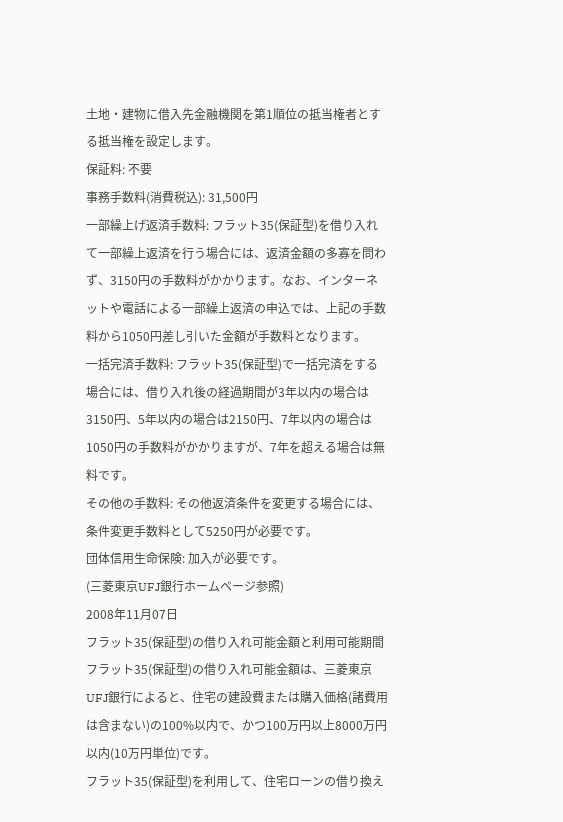土地・建物に借入先金融機関を第1順位の抵当権者とする抵当権を設定します。
保証料: 不要
事務手数料(消費税込): 31,500円
一部繰上げ返済手数料: フラット35(保証型)を借り入れて一部繰上返済を行う場合には、返済金額の多寡を問わず、3150円の手数料がかかります。なお、インターネットや電話による一部繰上返済の申込では、上記の手数料から1050円差し引いた金額が手数料となります。
一括完済手数料: フラット35(保証型)で一括完済をする場合には、借り入れ後の経過期間が3年以内の場合は3150円、5年以内の場合は2150円、7年以内の場合は1050円の手数料がかかりますが、7年を超える場合は無料です。
その他の手数料: その他返済条件を変更する場合には、条件変更手数料として5250円が必要です。
団体信用生命保険: 加入が必要です。
(三菱東京UFJ銀行ホームページ参照)
2008年11月07日
フラット35(保証型)の借り入れ可能金額と利用可能期間
フラット35(保証型)の借り入れ可能金額は、三菱東京UFJ銀行によると、住宅の建設費または購入価格(諸費用は含まない)の100%以内で、かつ100万円以上8000万円以内(10万円単位)です。
フラット35(保証型)を利用して、住宅ローンの借り換え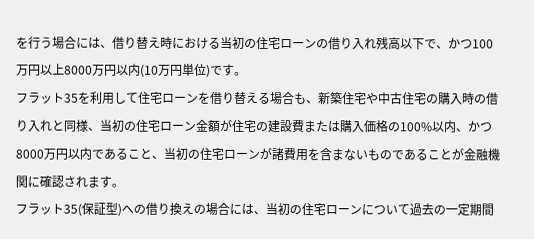を行う場合には、借り替え時における当初の住宅ローンの借り入れ残高以下で、かつ100万円以上8000万円以内(10万円単位)です。
フラット35を利用して住宅ローンを借り替える場合も、新築住宅や中古住宅の購入時の借り入れと同様、当初の住宅ローン金額が住宅の建設費または購入価格の100%以内、かつ8000万円以内であること、当初の住宅ローンが諸費用を含まないものであることが金融機関に確認されます。
フラット35(保証型)への借り換えの場合には、当初の住宅ローンについて過去の一定期間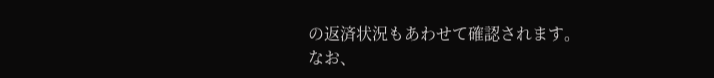の返済状況もあわせて確認されます。
なお、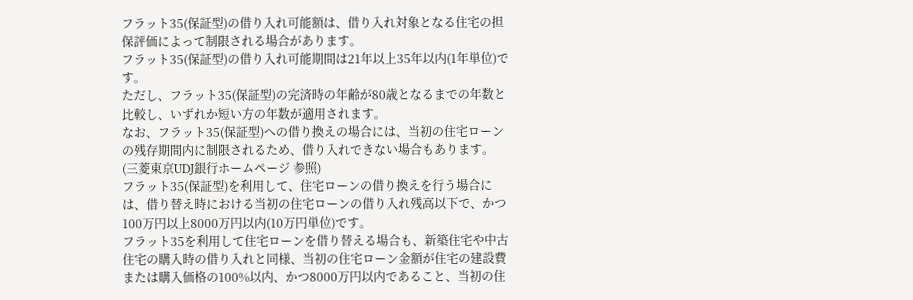フラット35(保証型)の借り入れ可能額は、借り入れ対象となる住宅の担保評価によって制限される場合があります。
フラット35(保証型)の借り入れ可能期間は21年以上35年以内(1年単位)です。
ただし、フラット35(保証型)の完済時の年齢が80歳となるまでの年数と比較し、いずれか短い方の年数が適用されます。
なお、フラット35(保証型)への借り換えの場合には、当初の住宅ローンの残存期間内に制限されるため、借り入れできない場合もあります。
(三菱東京UDJ銀行ホームページ 参照)
フラット35(保証型)を利用して、住宅ローンの借り換えを行う場合には、借り替え時における当初の住宅ローンの借り入れ残高以下で、かつ100万円以上8000万円以内(10万円単位)です。
フラット35を利用して住宅ローンを借り替える場合も、新築住宅や中古住宅の購入時の借り入れと同様、当初の住宅ローン金額が住宅の建設費または購入価格の100%以内、かつ8000万円以内であること、当初の住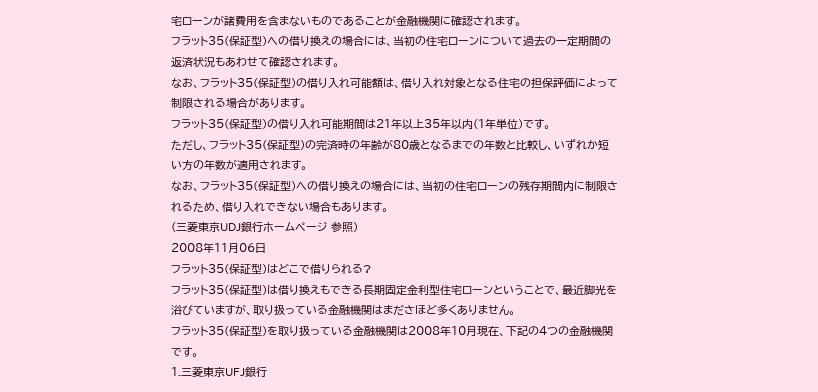宅ローンが諸費用を含まないものであることが金融機関に確認されます。
フラット35(保証型)への借り換えの場合には、当初の住宅ローンについて過去の一定期間の返済状況もあわせて確認されます。
なお、フラット35(保証型)の借り入れ可能額は、借り入れ対象となる住宅の担保評価によって制限される場合があります。
フラット35(保証型)の借り入れ可能期間は21年以上35年以内(1年単位)です。
ただし、フラット35(保証型)の完済時の年齢が80歳となるまでの年数と比較し、いずれか短い方の年数が適用されます。
なお、フラット35(保証型)への借り換えの場合には、当初の住宅ローンの残存期間内に制限されるため、借り入れできない場合もあります。
(三菱東京UDJ銀行ホームページ 参照)
2008年11月06日
フラット35(保証型)はどこで借りられる?
フラット35(保証型)は借り換えもできる長期固定金利型住宅ローンということで、最近脚光を浴びていますが、取り扱っている金融機関はまださほど多くありません。
フラット35(保証型)を取り扱っている金融機関は2008年10月現在、下記の4つの金融機関です。
1.三菱東京UFJ銀行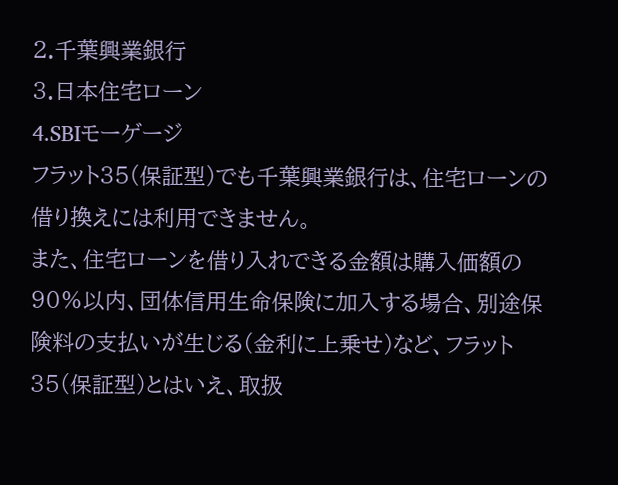2.千葉興業銀行
3.日本住宅ローン
4.SBIモーゲージ
フラット35(保証型)でも千葉興業銀行は、住宅ローンの借り換えには利用できません。
また、住宅ローンを借り入れできる金額は購入価額の90%以内、団体信用生命保険に加入する場合、別途保険料の支払いが生じる(金利に上乗せ)など、フラット35(保証型)とはいえ、取扱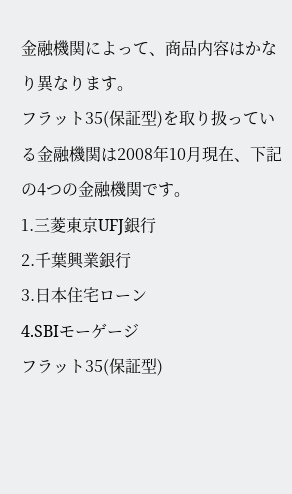金融機関によって、商品内容はかなり異なります。
フラット35(保証型)を取り扱っている金融機関は2008年10月現在、下記の4つの金融機関です。
1.三菱東京UFJ銀行
2.千葉興業銀行
3.日本住宅ローン
4.SBIモーゲージ
フラット35(保証型)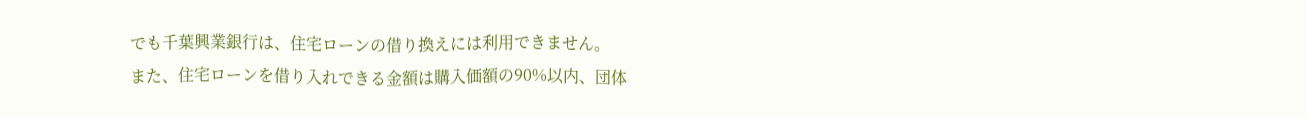でも千葉興業銀行は、住宅ローンの借り換えには利用できません。
また、住宅ローンを借り入れできる金額は購入価額の90%以内、団体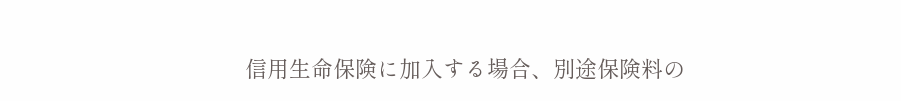信用生命保険に加入する場合、別途保険料の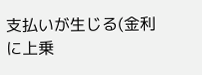支払いが生じる(金利に上乗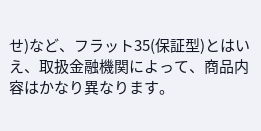せ)など、フラット35(保証型)とはいえ、取扱金融機関によって、商品内容はかなり異なります。